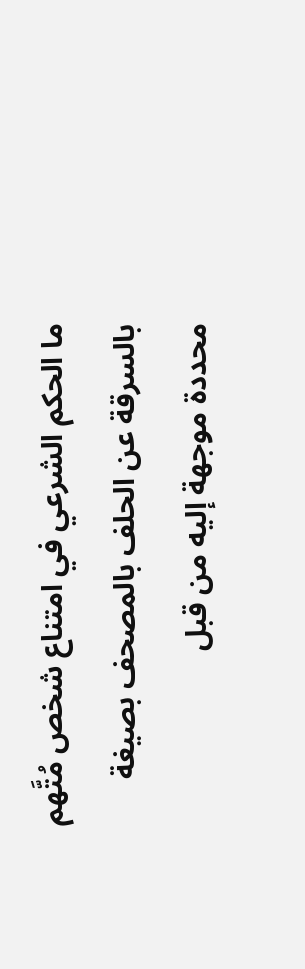ما الحكم الشرعي في امتناع شخص مُتَّهم بالسرقة عن الحلف بالمصحف بصيغة محددة موجهة إليه من قبل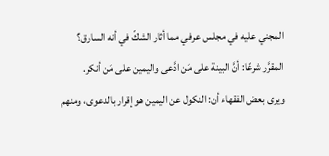المجني عليه في مجلس عرفي مما أثار الشكّ في أنه السارق؟
المقرَّر شرعًا: أنَّ البينة على مَن ادَّعى واليمين على مَن أنكر.
ويرى بعض الفقهاء أن: النكول عن اليمين هو إقرار بالدعوى، ومنهم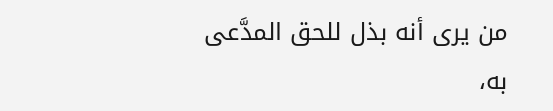من يرى أنه بذل للحق المدَّعى به،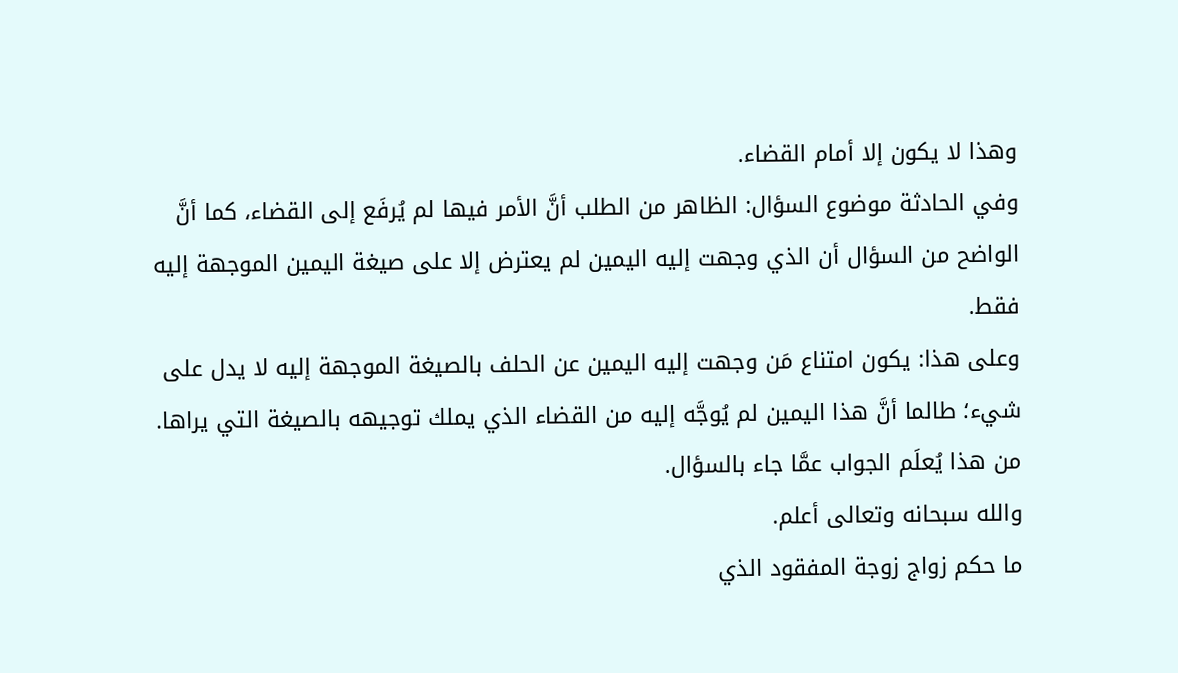وهذا لا يكون إلا أمام القضاء.
وفي الحادثة موضوع السؤال: الظاهر من الطلب أنَّ الأمر فيها لم يُرفَع إلى القضاء، كما أنَّ الواضح من السؤال أن الذي وجهت إليه اليمين لم يعترض إلا على صيغة اليمين الموجهة إليه فقط.
وعلى هذا: يكون امتناع مَن وجهت إليه اليمين عن الحلف بالصيغة الموجهة إليه لا يدل على شيء؛ طالما أنَّ هذا اليمين لم يُوجَّه إليه من القضاء الذي يملك توجيهه بالصيغة التي يراها. من هذا يُعلَم الجواب عمَّا جاء بالسؤال.
والله سبحانه وتعالى أعلم.
ما حكم زواج زوجة المفقود الذي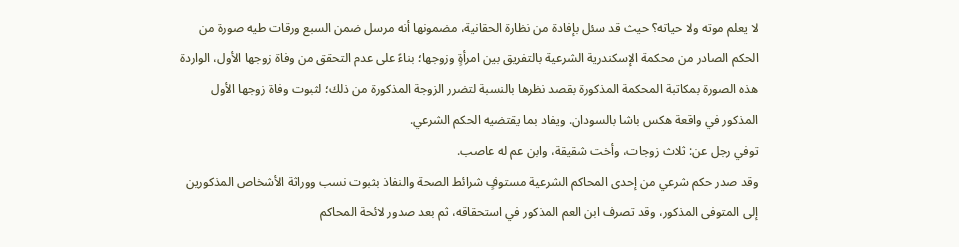لا يعلم موته ولا حياته؟ حيث قد سئل بإفادة من نظارة الحقانية، مضمونها أنه مرسل ضمن السبع ورقات طيه صورة من الحكم الصادر من محكمة الإسكندرية الشرعية بالتفريق بين امرأةٍ وزوجها؛ بناءً على عدم التحقق من وفاة زوجها الأول، الواردة هذه الصورة بمكاتبة المحكمة المذكورة بقصد نظرها بالنسبة لتضرر الزوجة المذكورة من ذلك؛ لثبوت وفاة زوجها الأول المذكور في واقعة هكس باشا بالسودان. ويفاد بما يقتضيه الحكم الشرعي.
توفي رجل عن: ثلاث زوجات، وأخت شقيقة، وابن عم له عاصب.
وقد صدر حكم شرعي من إحدى المحاكم الشرعية مستوفٍ شرائط الصحة والنفاذ بثبوت نسب ووراثة الأشخاص المذكورين إلى المتوفى المذكور، وقد تصرف ابن العم المذكور في استحقاقه، ثم بعد صدور لائحة المحاكم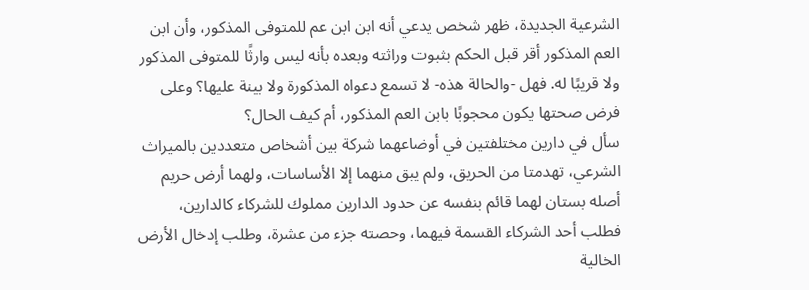الشرعية الجديدة، ظهر شخص يدعي أنه ابن ابن عم للمتوفى المذكور، وأن ابن العم المذكور أقر قبل الحكم بثبوت وراثته وبعده بأنه ليس وارثًا للمتوفى المذكور ولا قريبًا له. فهل -والحالة هذه- لا تسمع دعواه المذكورة ولا بينة عليها؟ وعلى فرض صحتها يكون محجوبًا بابن العم المذكور، أم كيف الحال؟
سأل في دارين مختلفتين في أوضاعهما شركة بين أشخاص متعددين بالميراث الشرعي، تهدمتا من الحريق، ولم يبق منهما إلا الأساسات، ولهما أرض حريم أصله بستان لهما قائم بنفسه عن حدود الدارين مملوك للشركاء كالدارين، فطلب أحد الشركاء القسمة فيهما، وحصته جزء من عشرة، وطلب إدخال الأرض الخالية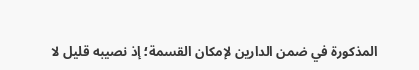المذكورة في ضمن الدارين لإمكان القسمة؛ إذ نصيبه قليل لا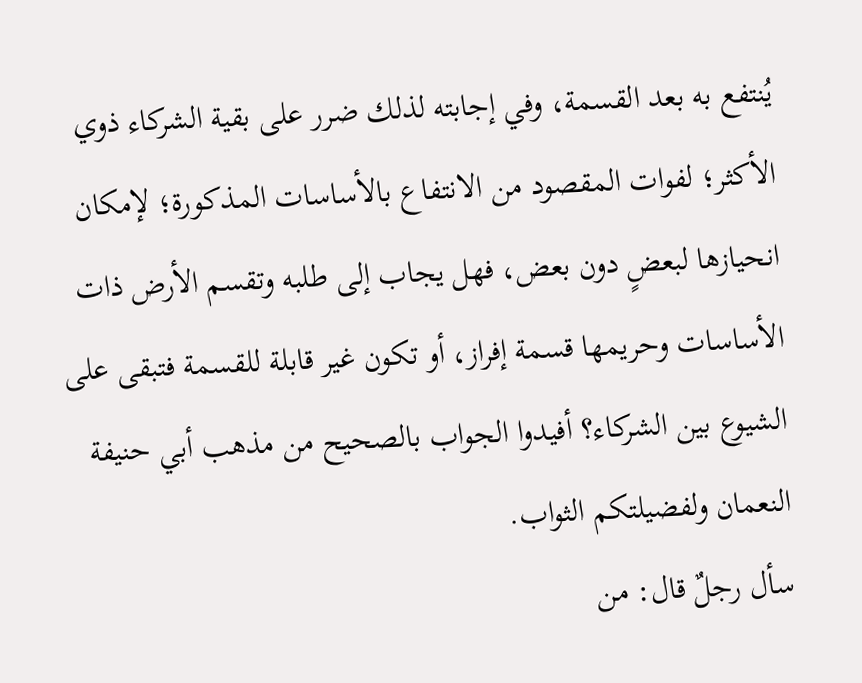يُنتفع به بعد القسمة، وفي إجابته لذلك ضرر على بقية الشركاء ذوي الأكثر؛ لفوات المقصود من الانتفاع بالأساسات المذكورة؛ لإمكان انحيازها لبعضٍ دون بعض، فهل يجاب إلى طلبه وتقسم الأرض ذات الأساسات وحريمها قسمة إفراز، أو تكون غير قابلة للقسمة فتبقى على الشيوع بين الشركاء؟ أفيدوا الجواب بالصحيح من مذهب أبي حنيفة النعمان ولفضيلتكم الثواب.
سأل رجلٌ قال: من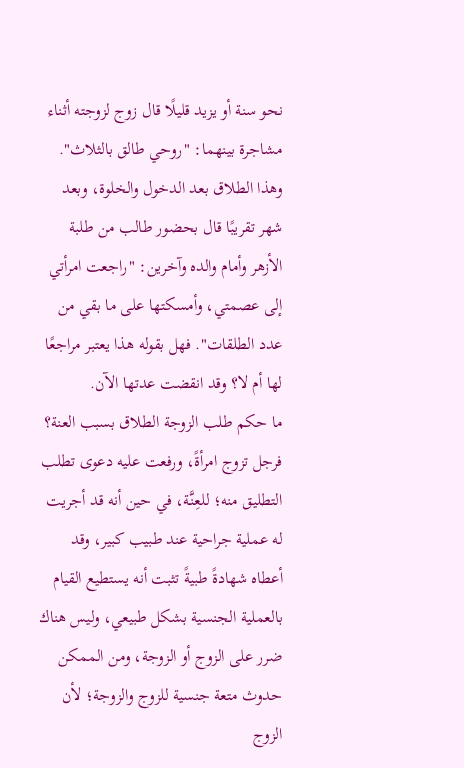نحو سنة أو يزيد قليلًا قال زوج لزوجته أثناء مشاجرة بينهما: "روحي طالق بالثلاث". وهذا الطلاق بعد الدخول والخلوة، وبعد شهر تقريبًا قال بحضور طالب من طلبة الأزهر وأمام والده وآخرين: "راجعت امرأتي إلى عصمتي، وأمسكتها على ما بقي من عدد الطلقات". فهل بقوله هذا يعتبر مراجعًا لها أم لا؟ وقد انقضت عدتها الآن.
ما حكم طلب الزوجة الطلاق بسبب العنة؟ فرجل تزوج امرأةً، ورفعت عليه دعوى تطلب التطليق منه؛ للعِنَّة، في حين أنه قد أجريت له عملية جراحية عند طبيب كبير، وقد أعطاه شهادةً طبيةً تثبت أنه يستطيع القيام بالعملية الجنسية بشكل طبيعي، وليس هناك ضرر على الزوج أو الزوجة، ومن الممكن حدوث متعة جنسية للزوج والزوجة؛ لأن الزوج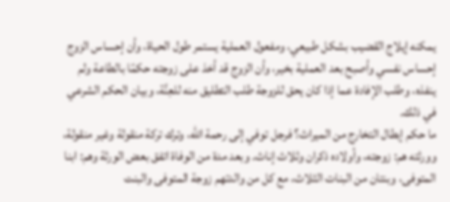يمكنه إيلاج القضيب بشكل طبيعي، ومفعول العملية يستمر طول الحياة، وأن إحساس الزوج إحساس نفسي وأصبح بعد العملية بخير، وأن الزوج قد أخذ على زوجته حكمًا بالطاعة ولم ينفذه، وطلب الإفادة عما إذا كان يحق للزوجة طلب التطليق منه للعِنَّة، وبيان الحكم الشرعي في ذلك.
ما حكم إبطال التخارج من الميراث؟ فرجل توفي إلى رحمة الله، وترك تركة منقولة وغير منقولة، وورثته هم: زوجته، وأولاده ذكران وثلاث إناث. وبعد مدة من الوفاة اتفق بعض الورثة وهم: ابنا المتوفى، وبنتان من البنات الثلاث، مع كل من والدتهم زوجة المتوفى والبنت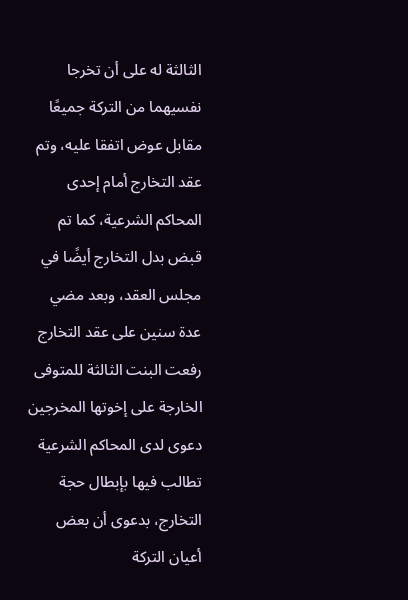الثالثة له على أن تخرجا نفسيهما من التركة جميعًا مقابل عوض اتفقا عليه، وتم عقد التخارج أمام إحدى المحاكم الشرعية، كما تم قبض بدل التخارج أيضًا في مجلس العقد، وبعد مضي عدة سنين على عقد التخارج رفعت البنت الثالثة للمتوفى الخارجة على إخوتها المخرجين دعوى لدى المحاكم الشرعية تطالب فيها بإبطال حجة التخارج، بدعوى أن بعض أعيان التركة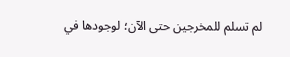لم تسلم للمخرجين حتى الآن؛ لوجودها في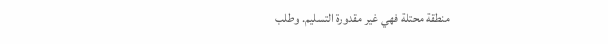منطقة محتلة فهي غير مقدورة التسليم. وطلب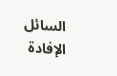السائل الإفادة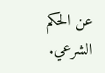عن الحكم الشرعي.